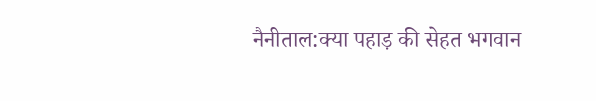नैनीताल:क्या पहाड़ की सेहत भगवान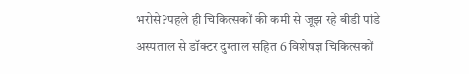भरोसे?पहले ही चिकित्सकों की कमी से जूझ रहे बीडी पांडे अस्पताल से डॉक्टर दुग्ताल सहित 6 विशेषज्ञ चिकित्सकों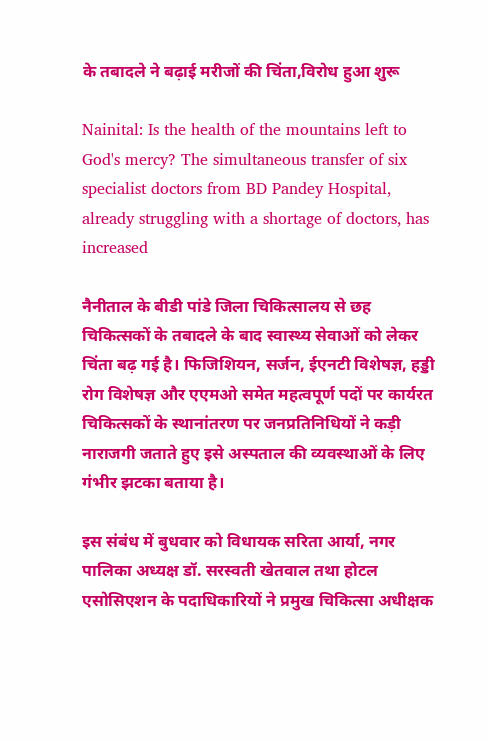के तबादले ने बढ़ाई मरीजों की चिंता,विरोध हुआ शुरू

Nainital: Is the health of the mountains left to God's mercy? The simultaneous transfer of six specialist doctors from BD Pandey Hospital, already struggling with a shortage of doctors, has increased

नैनीताल के बीडी पांडे जिला चिकित्सालय से छह चिकित्सकों के तबादले के बाद स्वास्थ्य सेवाओं को लेकर चिंता बढ़ गई है। फिजिशियन, सर्जन, ईएनटी विशेषज्ञ, हड्डी रोग विशेषज्ञ और एएमओ समेत महत्वपूर्ण पदों पर कार्यरत चिकित्सकों के स्थानांतरण पर जनप्रतिनिधियों ने कड़ी नाराजगी जताते हुए इसे अस्पताल की व्यवस्थाओं के लिए गंभीर झटका बताया है।

इस संबंध में बुधवार को विधायक सरिता आर्या, नगर पालिका अध्यक्ष डॉ. सरस्वती खेतवाल तथा होटल एसोसिएशन के पदाधिकारियों ने प्रमुख चिकित्सा अधीक्षक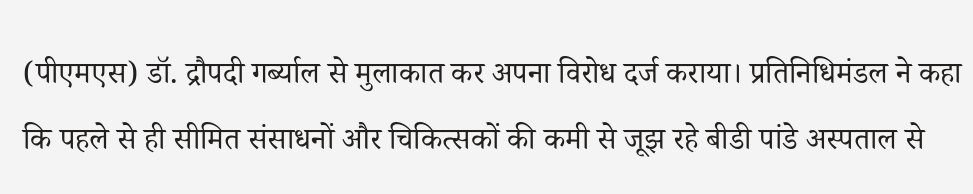(पीएमएस) डॉ. द्रौपदी गर्ब्याल से मुलाकात कर अपना विरोध दर्ज कराया। प्रतिनिधिमंडल ने कहा कि पहले से ही सीमित संसाधनों और चिकित्सकों की कमी से जूझ रहे बीडी पांडे अस्पताल से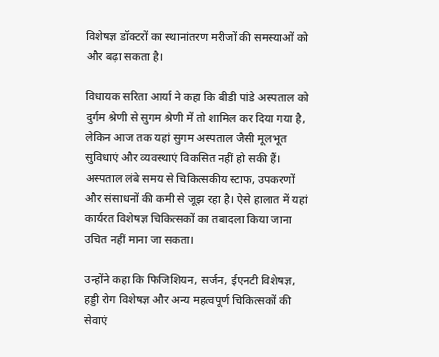विशेषज्ञ डॉक्टरों का स्थानांतरण मरीजों की समस्याओं को और बढ़ा सकता है।

विधायक सरिता आर्या ने कहा कि बीडी पांडे अस्पताल को दुर्गम श्रेणी से सुगम श्रेणी में तो शामिल कर दिया गया है, लेकिन आज तक यहां सुगम अस्पताल जैसी मूलभूत सुविधाएं और व्यवस्थाएं विकसित नहीं हो सकी हैं। अस्पताल लंबे समय से चिकित्सकीय स्टाफ, उपकरणों और संसाधनों की कमी से जूझ रहा है। ऐसे हालात में यहां कार्यरत विशेषज्ञ चिकित्सकों का तबादला किया जाना उचित नहीं माना जा सकता।

उन्होंने कहा कि फिजिशियन, सर्जन, ईएनटी विशेषज्ञ, हड्डी रोग विशेषज्ञ और अन्य महत्वपूर्ण चिकित्सकों की सेवाएं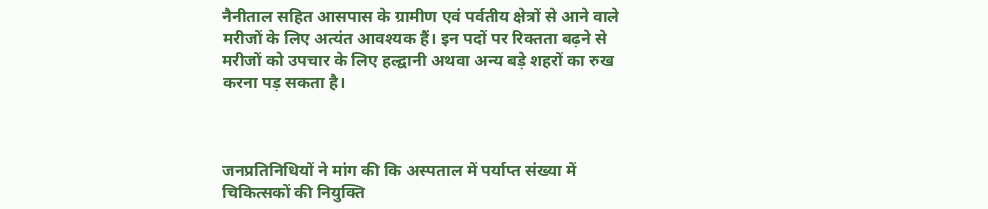नैनीताल सहित आसपास के ग्रामीण एवं पर्वतीय क्षेत्रों से आने वाले मरीजों के लिए अत्यंत आवश्यक हैं। इन पदों पर रिक्तता बढ़ने से मरीजों को उपचार के लिए हल्द्वानी अथवा अन्य बड़े शहरों का रुख करना पड़ सकता है।



जनप्रतिनिधियों ने मांग की कि अस्पताल में पर्याप्त संख्या में चिकित्सकों की नियुक्ति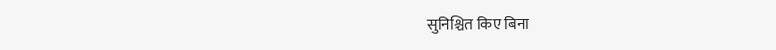सुनिश्चित किए बिना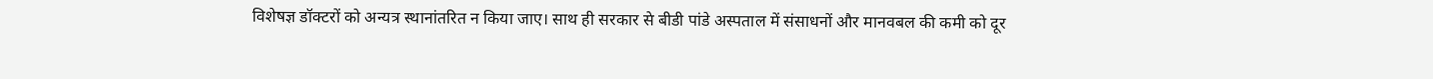विशेषज्ञ डॉक्टरों को अन्यत्र स्थानांतरित न किया जाए। साथ ही सरकार से बीडी पांडे अस्पताल में संसाधनों और मानवबल की कमी को दूर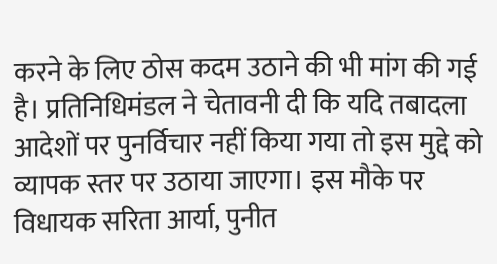करने के लिए ठोस कदम उठाने की भी मांग की गई है। प्रतिनिधिमंडल ने चेतावनी दी कि यदि तबादला आदेशों पर पुनर्विचार नहीं किया गया तो इस मुद्दे को व्यापक स्तर पर उठाया जाएगा। इस मौके पर विधायक सरिता आर्या, पुनीत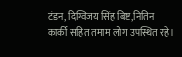टंडन, दिग्विजय सिंह बिष्ट,नितिन कार्की सहित तमाम लोग उपस्थित रहे।